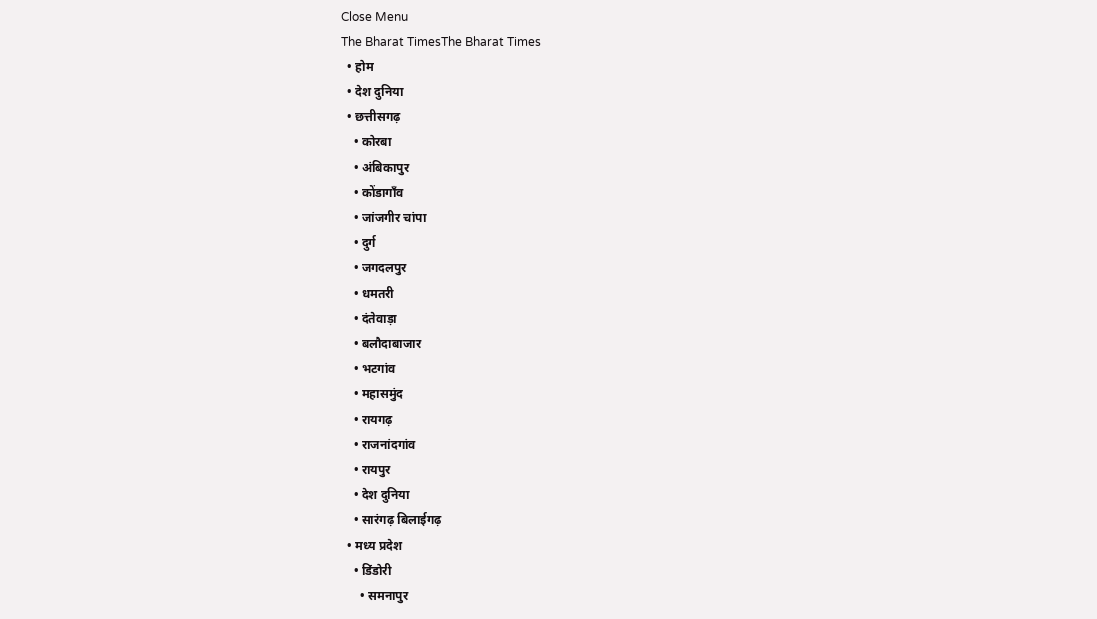Close Menu
The Bharat TimesThe Bharat Times
  • होम
  • देश दुनिया
  • छत्तीसगढ़
    • कोरबा
    • अंबिकापुर
    • कोंडागाँव
    • जांजगीर चांपा
    • दुर्ग
    • जगदलपुर
    • धमतरी
    • दंतेवाड़ा
    • बलौदाबाजार
    • भटगांव
    • महासमुंद
    • रायगढ़
    • राजनांदगांव
    • रायपुर
    • देश दुनिया
    • सारंगढ़ बिलाईगढ़
  • मध्य प्रदेश
    • डिंडोरी
      • समनापुर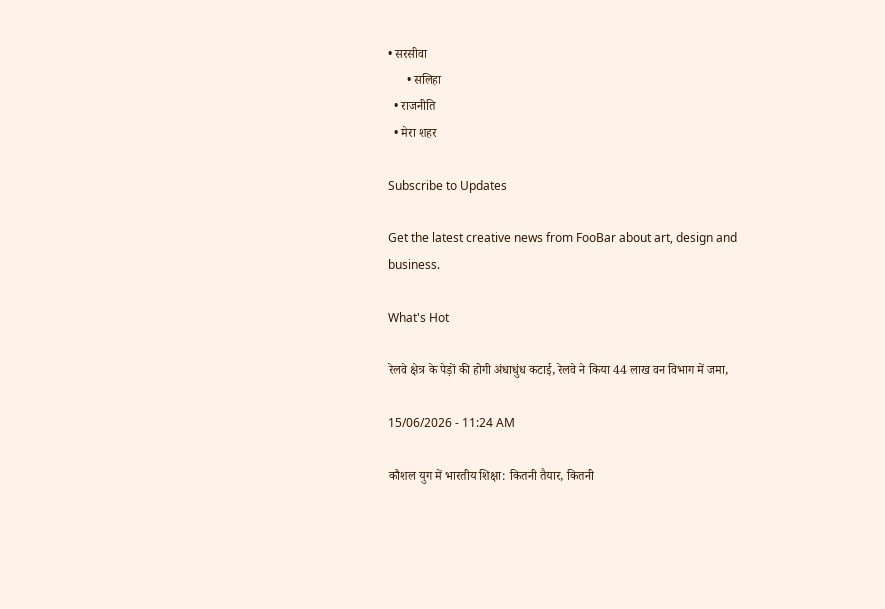• सरसीवा
      • सलिहा
  • राजनीति
  • मेरा शहर

Subscribe to Updates

Get the latest creative news from FooBar about art, design and business.

What's Hot

रेलवे क्षेत्र के पेड़ों की होगी अंधाधुंध कटाई, रेलवे ने किया 44 लाख वन विभाग में जमा,

15/06/2026 - 11:24 AM

कौशल युग में भारतीय शिक्षा: कितनी तैयार, कितनी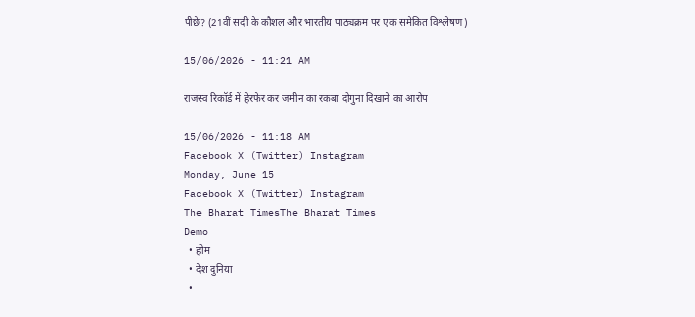पीछे? (21वीं सदी के कौशल और भारतीय पाठ्यक्रम पर एक समेकित विश्लेषण)

15/06/2026 - 11:21 AM

राजस्व रिकॉर्ड में हेरफेर कर जमीन का रकबा दोगुना दिखाने का आरोप

15/06/2026 - 11:18 AM
Facebook X (Twitter) Instagram
Monday, June 15
Facebook X (Twitter) Instagram
The Bharat TimesThe Bharat Times
Demo
  • होम
  • देश दुनिया
  •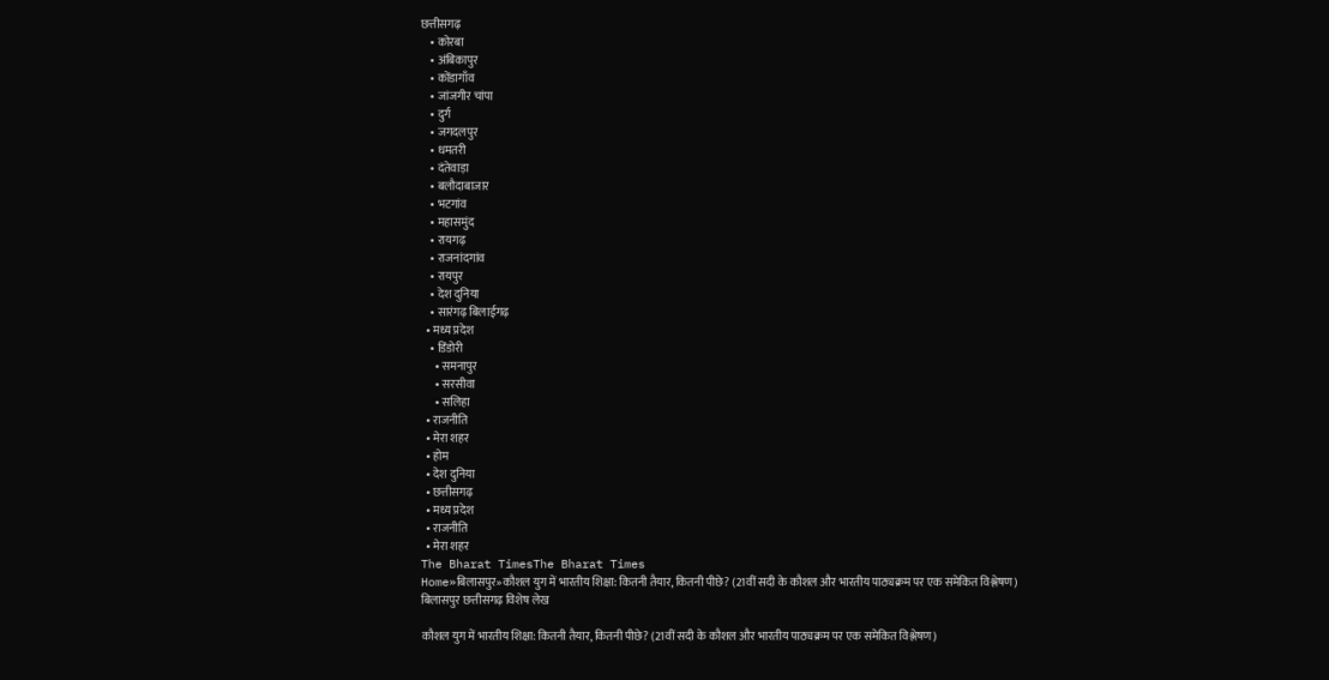छत्तीसगढ़
    • कोरबा
    • अंबिकापुर
    • कोंडागाँव
    • जांजगीर चांपा
    • दुर्ग
    • जगदलपुर
    • धमतरी
    • दंतेवाड़ा
    • बलौदाबाजार
    • भटगांव
    • महासमुंद
    • रायगढ़
    • राजनांदगांव
    • रायपुर
    • देश दुनिया
    • सारंगढ़ बिलाईगढ़
  • मध्य प्रदेश
    • डिंडोरी
      • समनापुर
      • सरसीवा
      • सलिहा
  • राजनीति
  • मेरा शहर
  • होम
  • देश दुनिया
  • छत्तीसगढ़
  • मध्य प्रदेश
  • राजनीति
  • मेरा शहर
The Bharat TimesThe Bharat Times
Home»बिलासपुर»कौशल युग में भारतीय शिक्षा: कितनी तैयार, कितनी पीछे? (21वीं सदी के कौशल और भारतीय पाठ्यक्रम पर एक समेकित विश्लेषण)
बिलासपुर छत्तीसगढ़ विशेष लेख

कौशल युग में भारतीय शिक्षा: कितनी तैयार, कितनी पीछे? (21वीं सदी के कौशल और भारतीय पाठ्यक्रम पर एक समेकित विश्लेषण)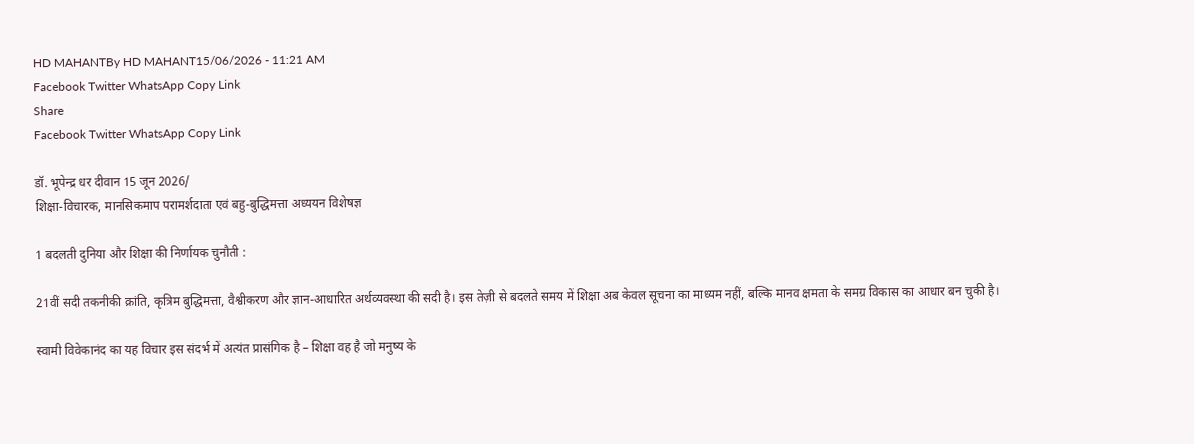HD MAHANTBy HD MAHANT15/06/2026 - 11:21 AM
Facebook Twitter WhatsApp Copy Link
Share
Facebook Twitter WhatsApp Copy Link

डॉ. भूपेन्द्र धर दीवान 15 जून 2026/
शिक्षा-विचारक, मानसिकमाप परामर्शदाता एवं बहु-बुद्धिमत्ता अध्ययन विशेषज्ञ

1 बदलती दुनिया और शिक्षा की निर्णायक चुनौती :

21वीं सदी तकनीकी क्रांति, कृत्रिम बुद्धिमत्ता, वैश्वीकरण और ज्ञान-आधारित अर्थव्यवस्था की सदी है। इस तेज़ी से बदलते समय में शिक्षा अब केवल सूचना का माध्यम नहीं, बल्कि मानव क्षमता के समग्र विकास का आधार बन चुकी है।

स्वामी विवेकानंद का यह विचार इस संदर्भ में अत्यंत प्रासंगिक है – शिक्षा वह है जो मनुष्य के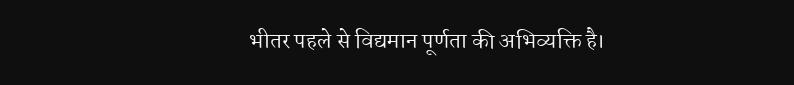भीतर पहले से विद्यमान पूर्णता की अभिव्यक्ति है।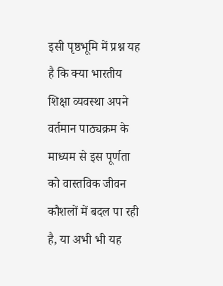इसी पृष्ठभूमि में प्रश्न यह है कि क्या भारतीय शिक्षा व्यवस्था अपने वर्तमान पाठ्यक्रम के माध्यम से इस पूर्णता को वास्तविक जीवन कौशलों में बदल पा रही है, या अभी भी यह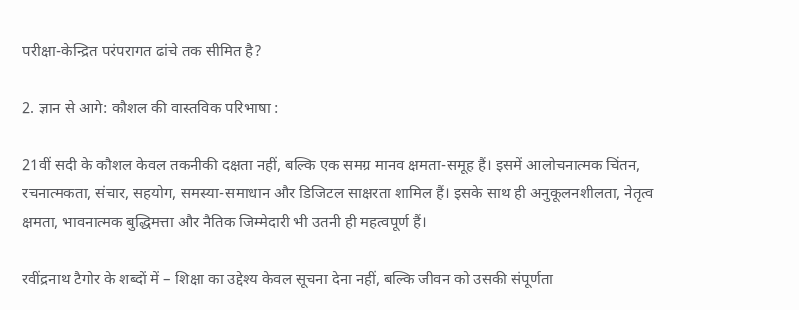परीक्षा-केन्द्रित परंपरागत ढांचे तक सीमित है?

2. ज्ञान से आगे: कौशल की वास्तविक परिभाषा :

21वीं सदी के कौशल केवल तकनीकी दक्षता नहीं, बल्कि एक समग्र मानव क्षमता-समूह हैं। इसमें आलोचनात्मक चिंतन, रचनात्मकता, संचार, सहयोग, समस्या-समाधान और डिजिटल साक्षरता शामिल हैं। इसके साथ ही अनुकूलनशीलता, नेतृत्व क्षमता, भावनात्मक बुद्धिमत्ता और नैतिक जिम्मेदारी भी उतनी ही महत्वपूर्ण हैं।

रवींद्रनाथ टैगोर के शब्दों में – शिक्षा का उद्देश्य केवल सूचना देना नहीं, बल्कि जीवन को उसकी संपूर्णता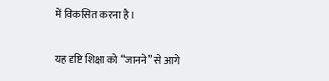में विकसित करना है।

यह दृष्टि शिक्षा को “जानने” से आगे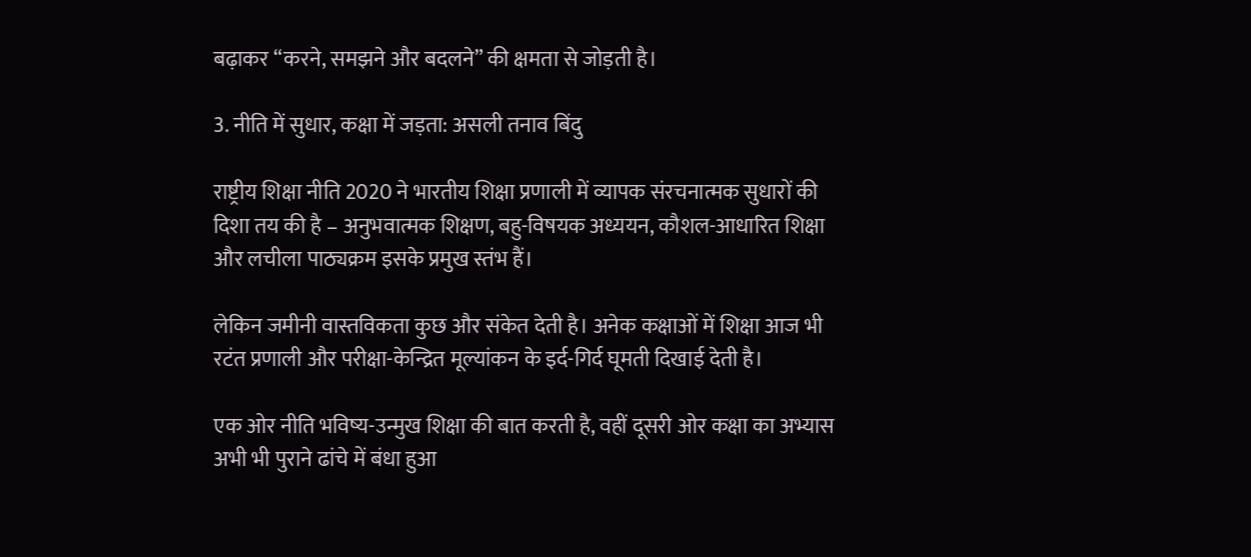बढ़ाकर “करने, समझने और बदलने” की क्षमता से जोड़ती है।

3. नीति में सुधार, कक्षा में जड़ता: असली तनाव बिंदु

राष्ट्रीय शिक्षा नीति 2020 ने भारतीय शिक्षा प्रणाली में व्यापक संरचनात्मक सुधारों की दिशा तय की है – अनुभवात्मक शिक्षण, बहु-विषयक अध्ययन, कौशल-आधारित शिक्षा और लचीला पाठ्यक्रम इसके प्रमुख स्तंभ हैं।

लेकिन जमीनी वास्तविकता कुछ और संकेत देती है। अनेक कक्षाओं में शिक्षा आज भी रटंत प्रणाली और परीक्षा-केन्द्रित मूल्यांकन के इर्द-गिर्द घूमती दिखाई देती है।

एक ओर नीति भविष्य-उन्मुख शिक्षा की बात करती है, वहीं दूसरी ओर कक्षा का अभ्यास अभी भी पुराने ढांचे में बंधा हुआ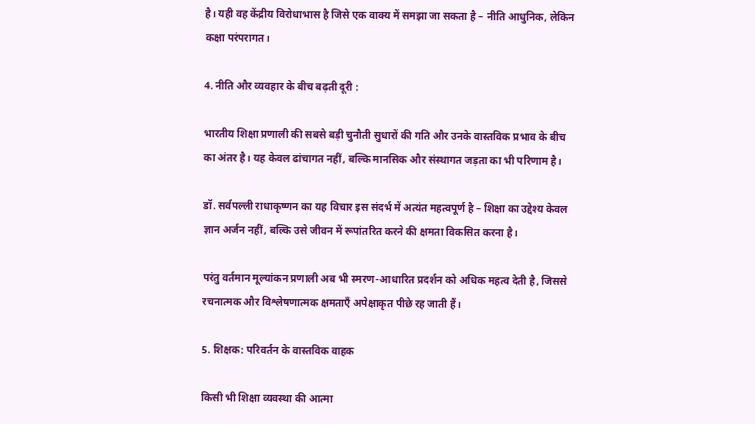है। यही वह केंद्रीय विरोधाभास है जिसे एक वाक्य में समझा जा सकता है – नीति आधुनिक, लेकिन कक्षा परंपरागत।

4. नीति और व्यवहार के बीच बढ़ती दूरी :

भारतीय शिक्षा प्रणाली की सबसे बड़ी चुनौती सुधारों की गति और उनके वास्तविक प्रभाव के बीच का अंतर है। यह केवल ढांचागत नहीं, बल्कि मानसिक और संस्थागत जड़ता का भी परिणाम है।

डॉ. सर्वपल्ली राधाकृष्णन का यह विचार इस संदर्भ में अत्यंत महत्वपूर्ण है – शिक्षा का उद्देश्य केवल ज्ञान अर्जन नहीं, बल्कि उसे जीवन में रूपांतरित करने की क्षमता विकसित करना है।

परंतु वर्तमान मूल्यांकन प्रणाली अब भी स्मरण-आधारित प्रदर्शन को अधिक महत्व देती है, जिससे रचनात्मक और विश्लेषणात्मक क्षमताएँ अपेक्षाकृत पीछे रह जाती हैं।

5. शिक्षक: परिवर्तन के वास्तविक वाहक

किसी भी शिक्षा व्यवस्था की आत्मा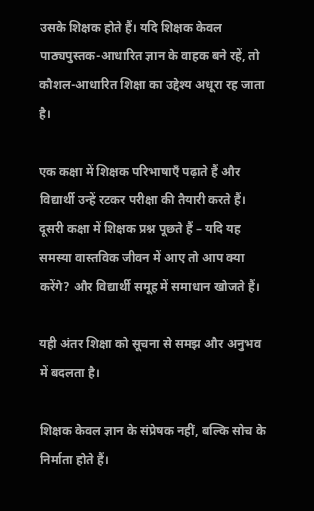उसके शिक्षक होते हैं। यदि शिक्षक केवल पाठ्यपुस्तक-आधारित ज्ञान के वाहक बने रहें, तो कौशल-आधारित शिक्षा का उद्देश्य अधूरा रह जाता है।

एक कक्षा में शिक्षक परिभाषाएँ पढ़ाते हैं और विद्यार्थी उन्हें रटकर परीक्षा की तैयारी करते हैं। दूसरी कक्षा में शिक्षक प्रश्न पूछते हैं – यदि यह समस्या वास्तविक जीवन में आए तो आप क्या करेंगे? और विद्यार्थी समूह में समाधान खोजते हैं।

यही अंतर शिक्षा को सूचना से समझ और अनुभव में बदलता है।

शिक्षक केवल ज्ञान के संप्रेषक नहीं, बल्कि सोच के निर्माता होते हैं।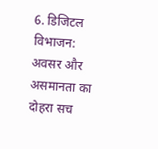6. डिजिटल विभाजन: अवसर और असमानता का दोहरा सच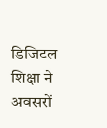डिजिटल शिक्षा ने अवसरों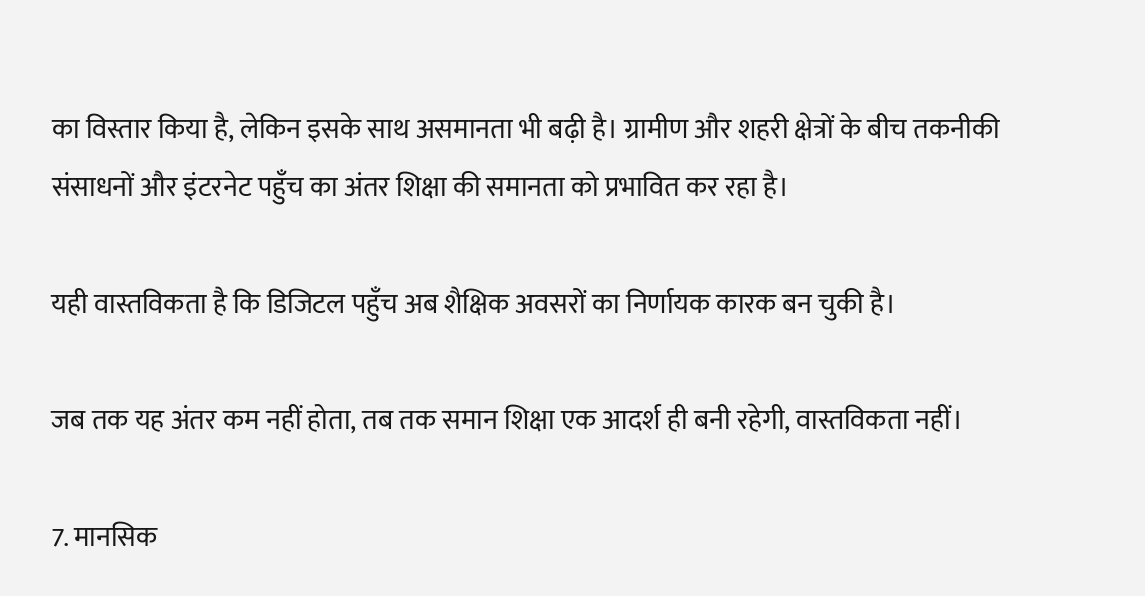का विस्तार किया है, लेकिन इसके साथ असमानता भी बढ़ी है। ग्रामीण और शहरी क्षेत्रों के बीच तकनीकी संसाधनों और इंटरनेट पहुँच का अंतर शिक्षा की समानता को प्रभावित कर रहा है।

यही वास्तविकता है कि डिजिटल पहुँच अब शैक्षिक अवसरों का निर्णायक कारक बन चुकी है।

जब तक यह अंतर कम नहीं होता, तब तक समान शिक्षा एक आदर्श ही बनी रहेगी, वास्तविकता नहीं।

7. मानसिक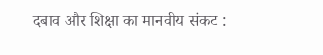दबाव और शिक्षा का मानवीय संकट :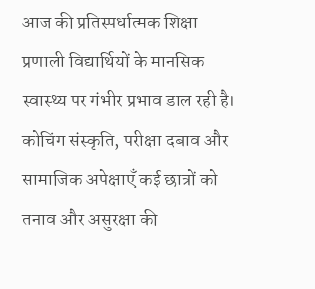आज की प्रतिस्पर्धात्मक शिक्षा प्रणाली विद्यार्थियों के मानसिक स्वास्थ्य पर गंभीर प्रभाव डाल रही है। कोचिंग संस्कृति, परीक्षा दबाव और सामाजिक अपेक्षाएँ कई छात्रों को तनाव और असुरक्षा की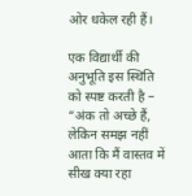ओर धकेल रही हैं।

एक विद्यार्थी की अनुभूति इस स्थिति को स्पष्ट करती है – “अंक तो अच्छे हैं, लेकिन समझ नहीं आता कि मैं वास्तव में सीख क्या रहा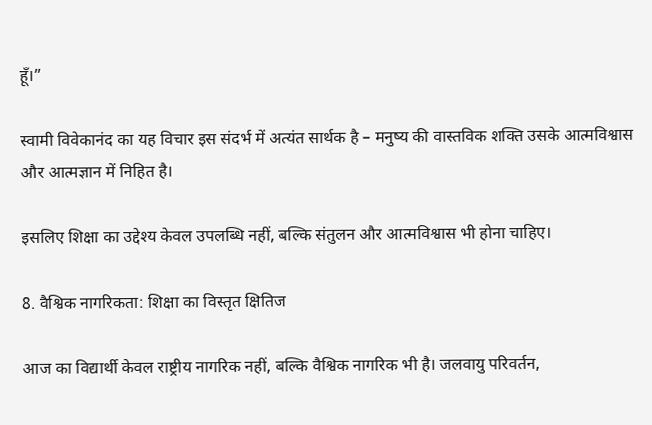हूँ।”

स्वामी विवेकानंद का यह विचार इस संदर्भ में अत्यंत सार्थक है – मनुष्य की वास्तविक शक्ति उसके आत्मविश्वास और आत्मज्ञान में निहित है।

इसलिए शिक्षा का उद्देश्य केवल उपलब्धि नहीं, बल्कि संतुलन और आत्मविश्वास भी होना चाहिए।

8. वैश्विक नागरिकता: शिक्षा का विस्तृत क्षितिज

आज का विद्यार्थी केवल राष्ट्रीय नागरिक नहीं, बल्कि वैश्विक नागरिक भी है। जलवायु परिवर्तन,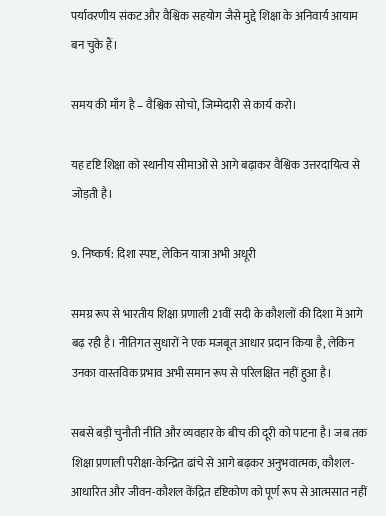पर्यावरणीय संकट और वैश्विक सहयोग जैसे मुद्दे शिक्षा के अनिवार्य आयाम बन चुके हैं।

समय की माँग है – वैश्विक सोचो, जिम्मेदारी से कार्य करो।

यह दृष्टि शिक्षा को स्थानीय सीमाओं से आगे बढ़ाकर वैश्विक उत्तरदायित्व से जोड़ती है।

9. निष्कर्ष: दिशा स्पष्ट, लेकिन यात्रा अभी अधूरी

समग्र रूप से भारतीय शिक्षा प्रणाली 21वीं सदी के कौशलों की दिशा में आगे बढ़ रही है। नीतिगत सुधारों ने एक मजबूत आधार प्रदान किया है, लेकिन उनका वास्तविक प्रभाव अभी समान रूप से परिलक्षित नहीं हुआ है।

सबसे बड़ी चुनौती नीति और व्यवहार के बीच की दूरी को पाटना है। जब तक शिक्षा प्रणाली परीक्षा-केन्द्रित ढांचे से आगे बढ़कर अनुभवात्मक, कौशल-आधारित और जीवन-कौशल केंद्रित दृष्टिकोण को पूर्ण रूप से आत्मसात नहीं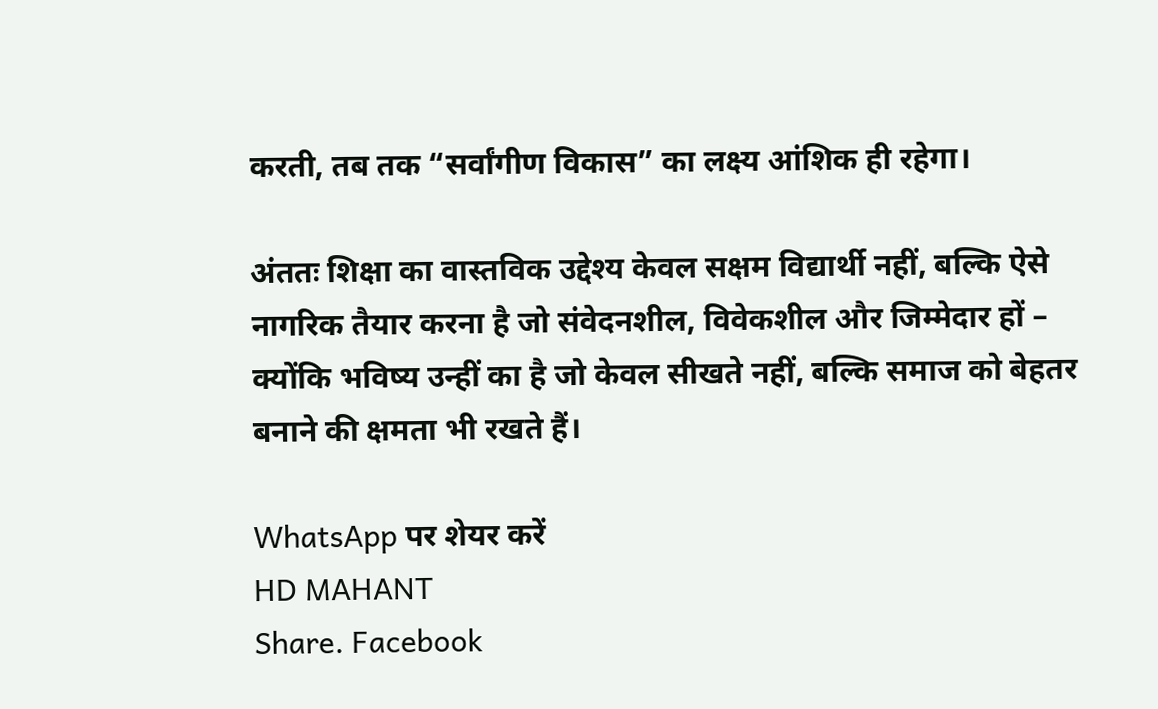करती, तब तक “सर्वांगीण विकास” का लक्ष्य आंशिक ही रहेगा।

अंततः शिक्षा का वास्तविक उद्देश्य केवल सक्षम विद्यार्थी नहीं, बल्कि ऐसे नागरिक तैयार करना है जो संवेदनशील, विवेकशील और जिम्मेदार हों – क्योंकि भविष्य उन्हीं का है जो केवल सीखते नहीं, बल्कि समाज को बेहतर बनाने की क्षमता भी रखते हैं।

WhatsApp पर शेयर करें
HD MAHANT
Share. Facebook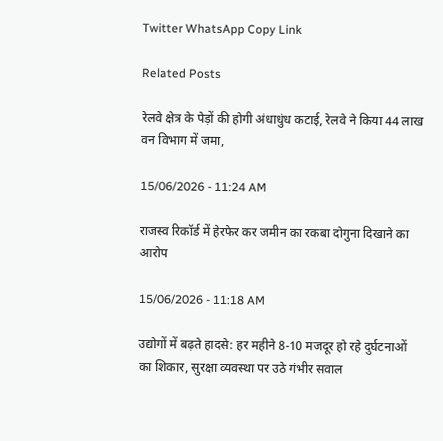Twitter WhatsApp Copy Link

Related Posts

रेलवे क्षेत्र के पेड़ों की होगी अंधाधुंध कटाई, रेलवे ने किया 44 लाख वन विभाग में जमा,

15/06/2026 - 11:24 AM

राजस्व रिकॉर्ड में हेरफेर कर जमीन का रकबा दोगुना दिखाने का आरोप

15/06/2026 - 11:18 AM

उद्योगों में बढ़ते हादसे: हर महीने 8-10 मजदूर हो रहे दुर्घटनाओं का शिकार, सुरक्षा व्यवस्था पर उठे गंभीर सवाल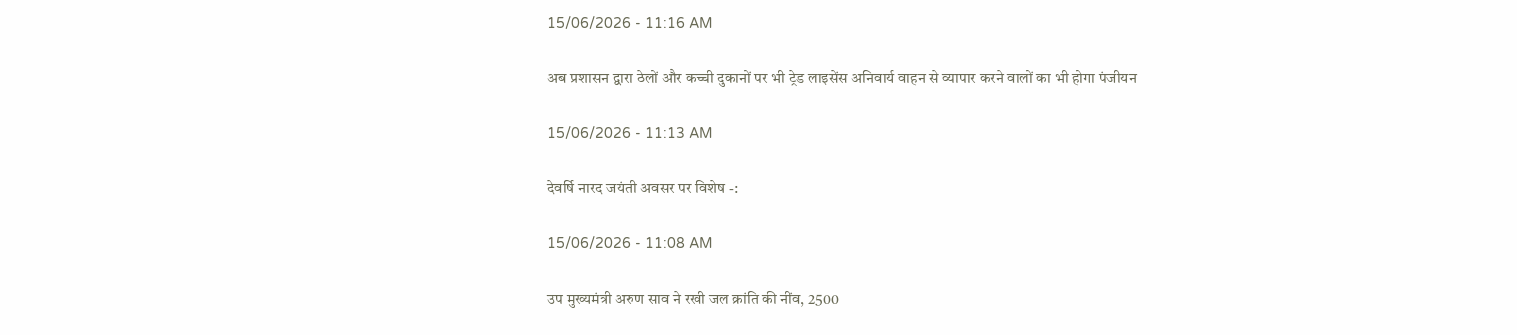15/06/2026 - 11:16 AM

अब प्रशासन द्वारा ठेलों और कच्ची दुकानों पर भी ट्रेड लाइसेंस अनिवार्य वाहन से व्यापार करने वालों का भी होगा पंजीयन

15/06/2026 - 11:13 AM

देवर्षि नारद जयंती अवसर पर विशेष -:

15/06/2026 - 11:08 AM

उप मुख्यमंत्री अरुण साव ने रखी जल क्रांति की नींव, 2500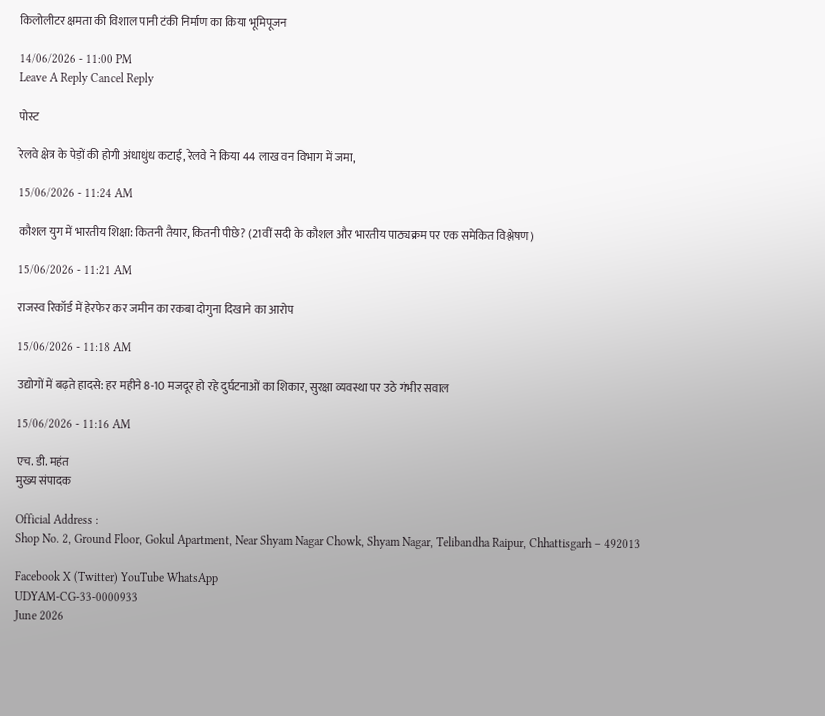किलोलीटर क्षमता की विशाल पानी टंकी निर्माण का किया भूमिपूजन

14/06/2026 - 11:00 PM
Leave A Reply Cancel Reply

पोस्ट

रेलवे क्षेत्र के पेड़ों की होगी अंधाधुंध कटाई, रेलवे ने किया 44 लाख वन विभाग में जमा,

15/06/2026 - 11:24 AM

कौशल युग में भारतीय शिक्षा: कितनी तैयार, कितनी पीछे? (21वीं सदी के कौशल और भारतीय पाठ्यक्रम पर एक समेकित विश्लेषण)

15/06/2026 - 11:21 AM

राजस्व रिकॉर्ड में हेरफेर कर जमीन का रकबा दोगुना दिखाने का आरोप

15/06/2026 - 11:18 AM

उद्योगों में बढ़ते हादसे: हर महीने 8-10 मजदूर हो रहे दुर्घटनाओं का शिकार, सुरक्षा व्यवस्था पर उठे गंभीर सवाल

15/06/2026 - 11:16 AM

एच. डी. महंत
मुख्य संपादक

Official Address :
Shop No. 2, Ground Floor, Gokul Apartment, Near Shyam Nagar Chowk, Shyam Nagar, Telibandha Raipur, Chhattisgarh – 492013

Facebook X (Twitter) YouTube WhatsApp
UDYAM-CG-33-0000933
June 2026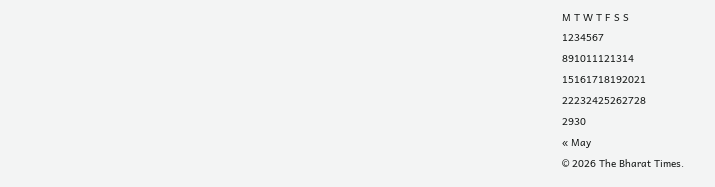M T W T F S S
1234567
891011121314
15161718192021
22232425262728
2930
« May
© 2026 The Bharat Times.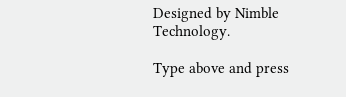Designed by Nimble Technology.

Type above and press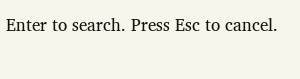Enter to search. Press Esc to cancel.